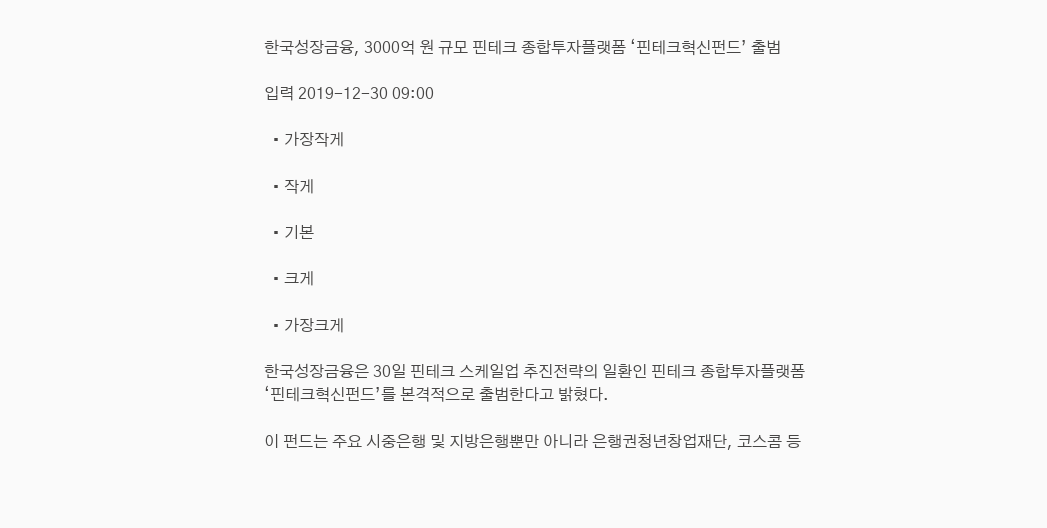한국성장금융, 3000억 원 규모 핀테크 종합투자플랫폼 ‘핀테크혁신펀드’ 출범

입력 2019-12-30 09:00

  • 가장작게

  • 작게

  • 기본

  • 크게

  • 가장크게

한국성장금융은 30일 핀테크 스케일업 추진전략의 일환인 핀테크 종합투자플랫폼 ‘핀테크혁신펀드’를 본격적으로 출범한다고 밝혔다.

이 펀드는 주요 시중은행 및 지방은행뿐만 아니라 은행권청년창업재단, 코스콤 등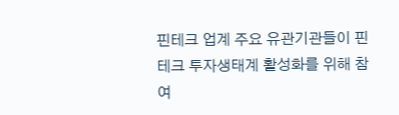핀테크 업계 주요 유관기관들이 핀테크 투자생태계 활성화를 위해 참여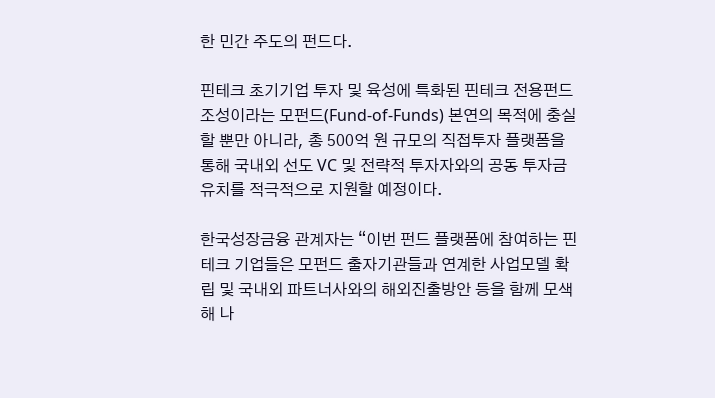한 민간 주도의 펀드다.

핀테크 초기기업 투자 및 육성에 특화된 핀테크 전용펀드 조성이라는 모펀드(Fund-of-Funds) 본연의 목적에 충실할 뿐만 아니라, 총 500억 원 규모의 직접투자 플랫폼을 통해 국내외 선도 VC 및 전략적 투자자와의 공동 투자금 유치를 적극적으로 지원할 예정이다.

한국성장금융 관계자는 “이번 펀드 플랫폼에 참여하는 핀테크 기업들은 모펀드 출자기관들과 연계한 사업모델 확립 및 국내외 파트너사와의 해외진출방안 등을 함께 모색해 나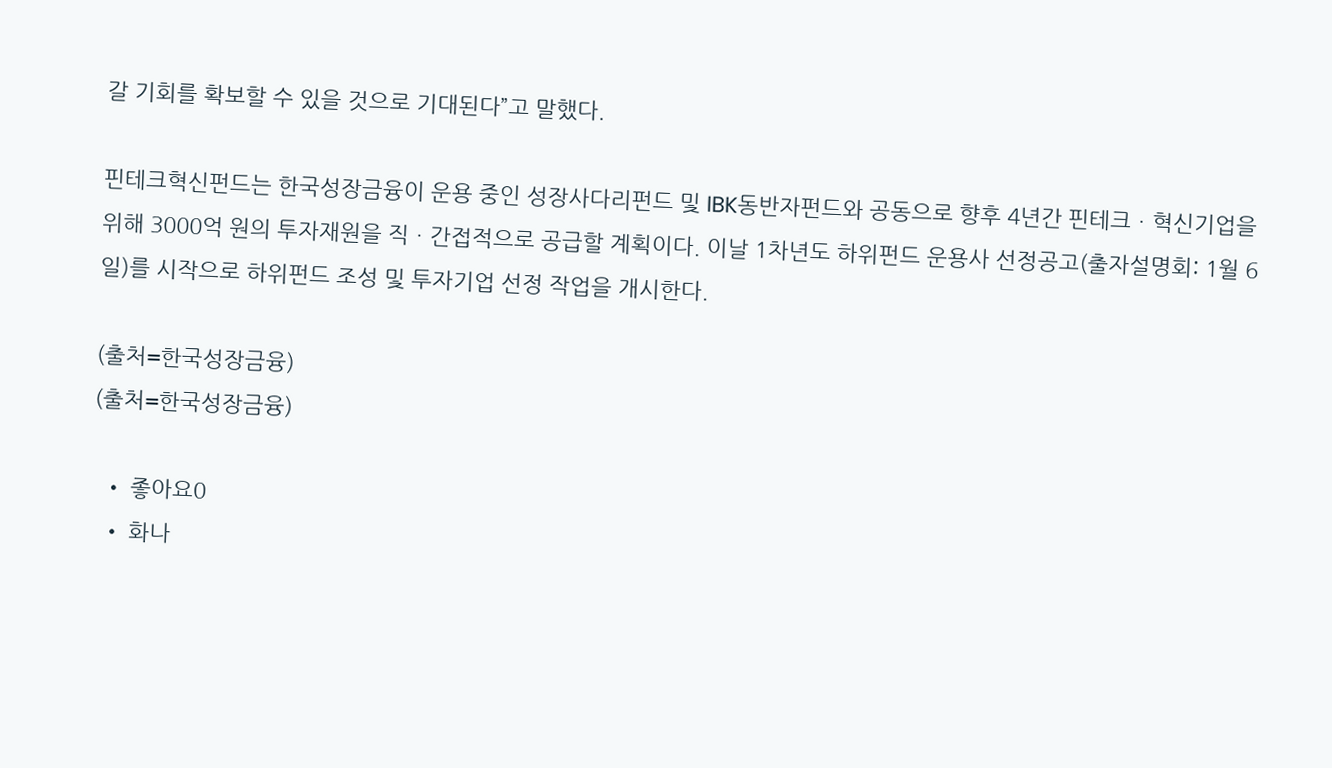갈 기회를 확보할 수 있을 것으로 기대된다”고 말했다.

핀테크혁신펀드는 한국성장금융이 운용 중인 성장사다리펀드 및 IBK동반자펀드와 공동으로 향후 4년간 핀테크ㆍ혁신기업을 위해 3000억 원의 투자재원을 직ㆍ간접적으로 공급할 계획이다. 이날 1차년도 하위펀드 운용사 선정공고(출자설명회: 1월 6일)를 시작으로 하위펀드 조성 및 투자기업 선정 작업을 개시한다.

(출처=한국성장금융)
(출처=한국성장금융)

  • 좋아요0
  • 화나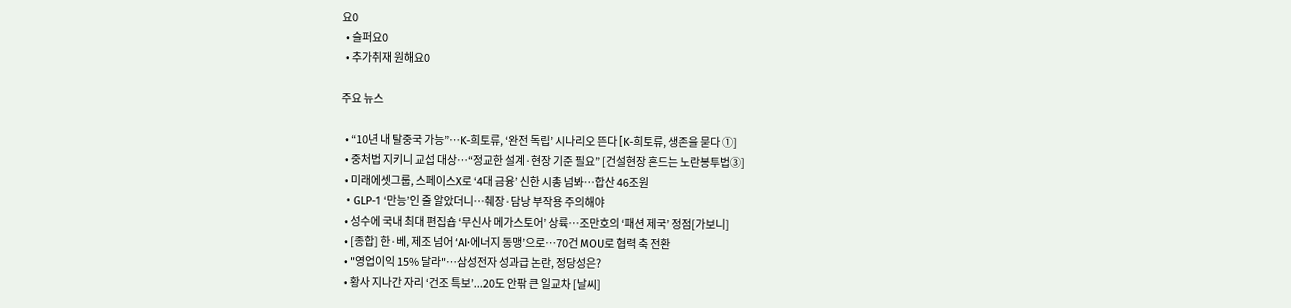요0
  • 슬퍼요0
  • 추가취재 원해요0

주요 뉴스

  • “10년 내 탈중국 가능”…K-희토류, ‘완전 독립’ 시나리오 뜬다 [K-희토류, 생존을 묻다 ①]
  • 중처법 지키니 교섭 대상⋯“정교한 설계·현장 기준 필요” [건설현장 흔드는 노란봉투법③]
  • 미래에셋그룹, 스페이스X로 ‘4대 금융’ 신한 시총 넘봐⋯합산 46조원
  • GLP-1 ‘만능’인 줄 알았더니…췌장·담낭 부작용 주의해야
  • 성수에 국내 최대 편집숍 ‘무신사 메가스토어’ 상륙…조만호의 ‘패션 제국’ 정점[가보니]
  • [종합] 한·베, 제조 넘어 ‘AI·에너지 동맹’으로…70건 MOU로 협력 축 전환
  • "영업이익 15% 달라"…삼성전자 성과급 논란, 정당성은?
  • 황사 지나간 자리 ‘건조 특보’...20도 안팎 큰 일교차 [날씨]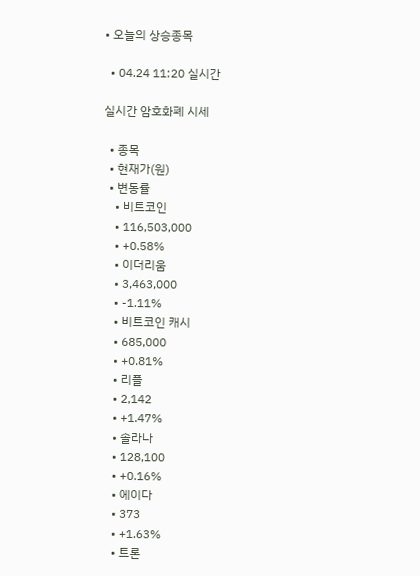• 오늘의 상승종목

  • 04.24 11:20 실시간

실시간 암호화폐 시세

  • 종목
  • 현재가(원)
  • 변동률
    • 비트코인
    • 116,503,000
    • +0.58%
    • 이더리움
    • 3,463,000
    • -1.11%
    • 비트코인 캐시
    • 685,000
    • +0.81%
    • 리플
    • 2,142
    • +1.47%
    • 솔라나
    • 128,100
    • +0.16%
    • 에이다
    • 373
    • +1.63%
    • 트론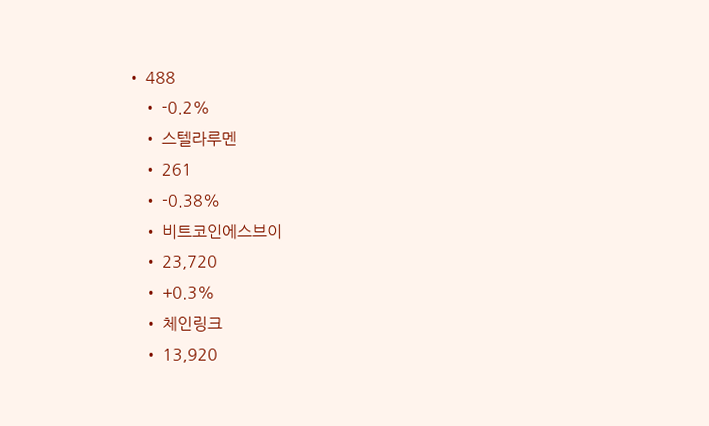• 488
    • -0.2%
    • 스텔라루멘
    • 261
    • -0.38%
    • 비트코인에스브이
    • 23,720
    • +0.3%
    • 체인링크
    • 13,920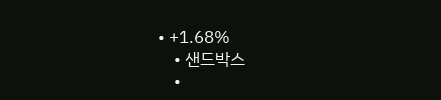• +1.68%
    • 샌드박스
    •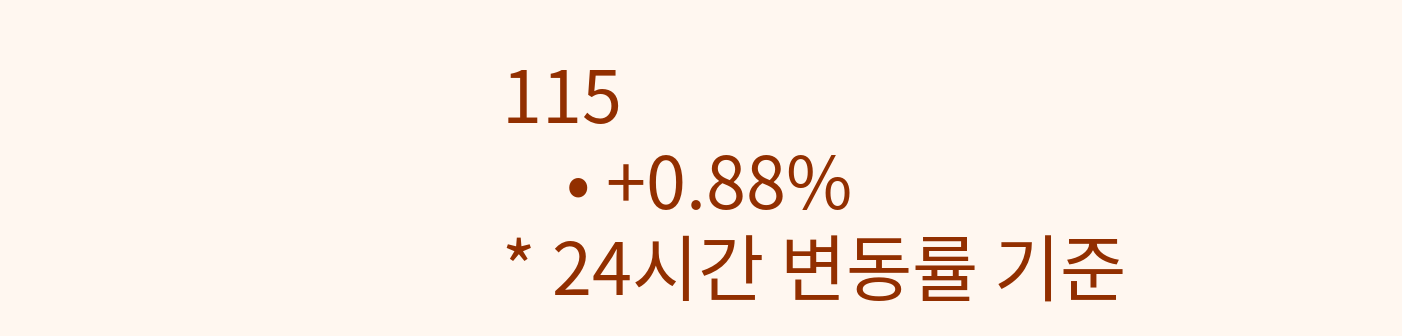115
    • +0.88%
* 24시간 변동률 기준